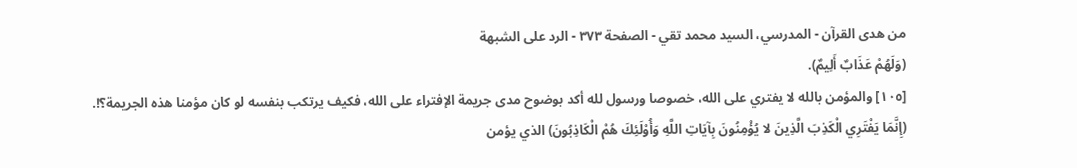من هدى القرآن - المدرسي، السيد محمد تقي - الصفحة ٣٧٣ - الرد على الشبهة
(وَلَهُمْ عَذَابٌ أَلِيمٌ).
[١٠٥] والمؤمن بالله لا يفتري على الله، خصوصا ورسول لله أكد بوضوح مدى جريمة الإفتراء على الله، فكيف يرتكب بنفسه لو كان مؤمنا هذه الجريمة؟!.
(إِنَّمَا يَفْتَرِي الْكَذِبَ الَّذِينَ لا يُؤْمِنُونَ بِآيَاتِ اللَّهِ وَأُوْلَئِكَ هُمْ الْكَاذِبُونَ) الذي يؤمن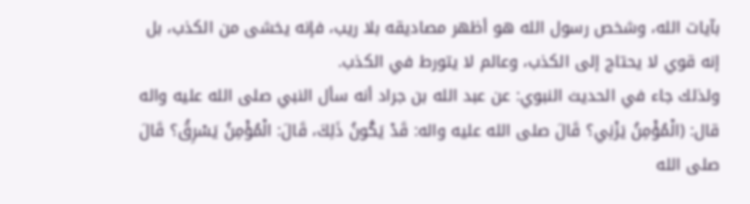بآيات الله، وشخص رسول الله هو أظهر مصاديقه بلا ريب، فإنه يخشى من الكذب، بل إنه قوي لا يحتاج إلى الكذب، وعالم لا يتورط في الكذب.
ولذلك جاء في الحديث النبوي: عن عبد الله بن جراد أنه سأل النبي صلى الله عليه واله قال: (الْمُؤْمِنُ يَزْنِي؟ قَالَ صلى الله عليه واله: قَدْ يَكُونُ ذَلِكَ، قَالَ: الْمُؤْمِنُ يَسْرِقُ؟ قَالَ صلى الله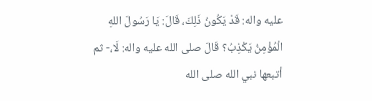عليه واله: قَدْ يَكُونُ ذَلِكَ، قَالَ: يَا رَسُولَ اللهِ الْمُؤْمِنُ يَكْذِبُ؟ قَالَ صلى الله عليه واله: لَا،- ثم أتبعها نبي الله صلى الله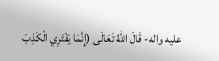عليه واله- قَالَ اللهُ تَعَالَى (إِنَّمَا يَفْتَرِي الْكَذِبَ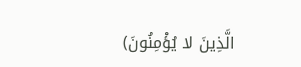الَّذِينَ لا يُؤْمِنُونَ)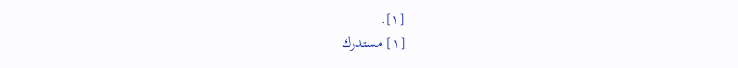[١].
[١] مستدرك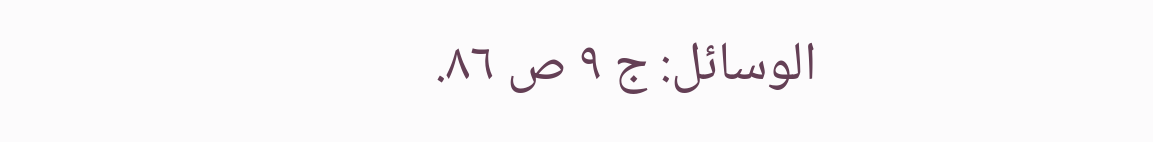الوسائل: ج ٩ ص ٨٦.